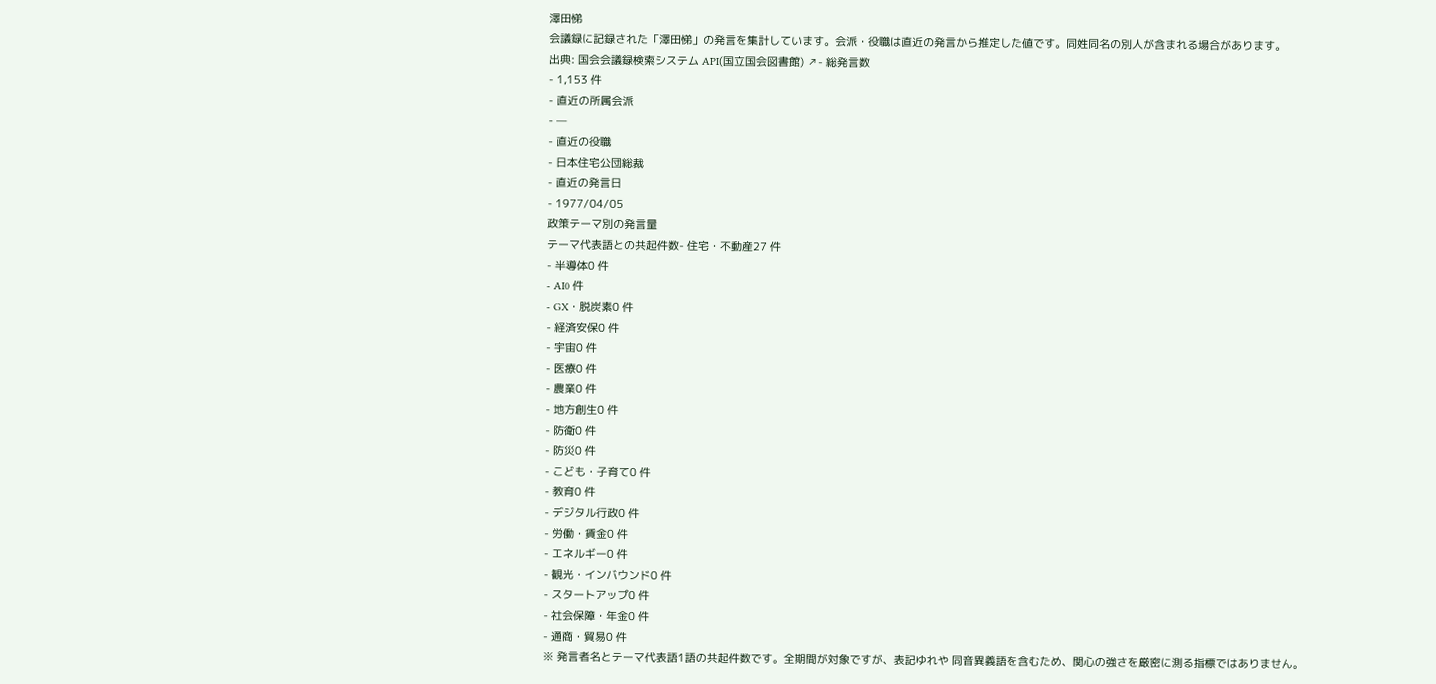澤田悌
会議録に記録された「澤田悌」の発言を集計しています。会派・役職は直近の発言から推定した値です。同姓同名の別人が含まれる場合があります。
出典: 国会会議録検索システム API(国立国会図書館) ↗- 総発言数
- 1,153 件
- 直近の所属会派
- —
- 直近の役職
- 日本住宅公団総裁
- 直近の発言日
- 1977/04/05
政策テーマ別の発言量
テーマ代表語との共起件数- 住宅・不動産27 件
- 半導体0 件
- AI0 件
- GX・脱炭素0 件
- 経済安保0 件
- 宇宙0 件
- 医療0 件
- 農業0 件
- 地方創生0 件
- 防衛0 件
- 防災0 件
- こども・子育て0 件
- 教育0 件
- デジタル行政0 件
- 労働・賃金0 件
- エネルギー0 件
- 観光・インバウンド0 件
- スタートアップ0 件
- 社会保障・年金0 件
- 通商・貿易0 件
※ 発言者名とテーマ代表語1語の共起件数です。全期間が対象ですが、表記ゆれや 同音異義語を含むため、関心の強さを厳密に測る指標ではありません。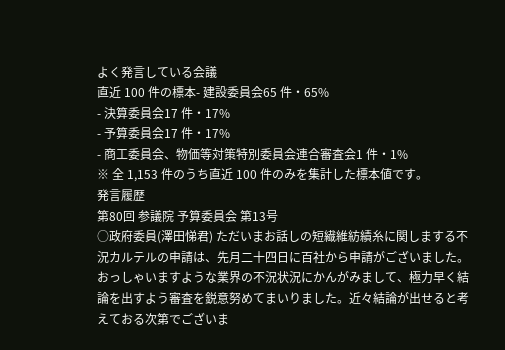よく発言している会議
直近 100 件の標本- 建設委員会65 件・65%
- 決算委員会17 件・17%
- 予算委員会17 件・17%
- 商工委員会、物価等対策特別委員会連合審査会1 件・1%
※ 全 1,153 件のうち直近 100 件のみを集計した標本値です。
発言履歴
第80回 参議院 予算委員会 第13号
○政府委員(澤田悌君) ただいまお話しの短繊維紡績糸に関しまする不況カルテルの申請は、先月二十四日に百社から申請がございました。おっしゃいますような業界の不況状況にかんがみまして、極力早く結論を出すよう審査を鋭意努めてまいりました。近々結論が出せると考えておる次第でございま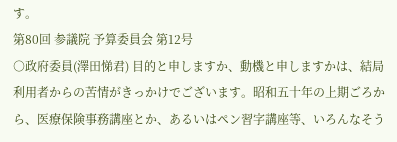す。
第80回 参議院 予算委員会 第12号
○政府委員(澤田悌君) 目的と申しますか、動機と申しますかは、結局利用者からの苦情がきっかけでございます。昭和五十年の上期ごろから、医療保険事務講座とか、あるいはペン習字講座等、いろんなそう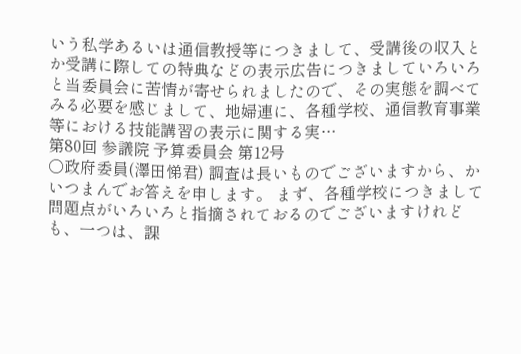いう私学あるいは通信教授等につきまして、受講後の収入とか受講に際しての特典などの表示広告につきましていろいろと当委員会に苦情が寄せられましたので、その実態を調べてみる必要を感じまして、地婦連に、各種学校、通信教育事業等における技能講習の表示に関する実…
第80回 参議院 予算委員会 第12号
○政府委員(澤田悌君) 調査は長いものでございますから、かいつまんでお答えを申します。 まず、各種学校につきまして問題点がいろいろと指摘されておるのでございますけれども、一つは、課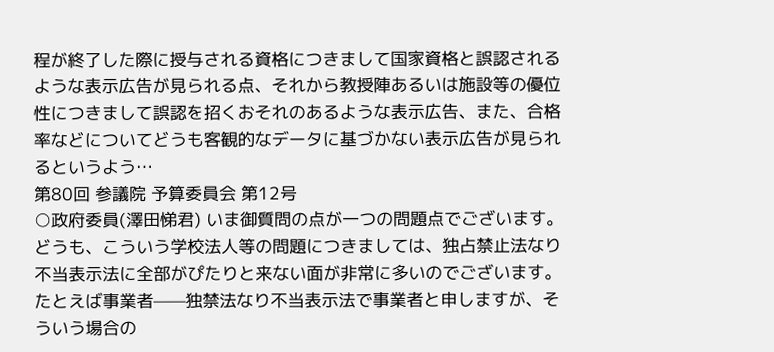程が終了した際に授与される資格につきまして国家資格と誤認されるような表示広告が見られる点、それから教授陣あるいは施設等の優位性につきまして誤認を招くおそれのあるような表示広告、また、合格率などについてどうも客観的なデータに基づかない表示広告が見られるというよう…
第80回 参議院 予算委員会 第12号
○政府委員(澤田悌君) いま御質問の点が一つの問題点でございます。どうも、こういう学校法人等の問題につきましては、独占禁止法なり不当表示法に全部がぴたりと来ない面が非常に多いのでございます。たとえば事業者——独禁法なり不当表示法で事業者と申しますが、そういう場合の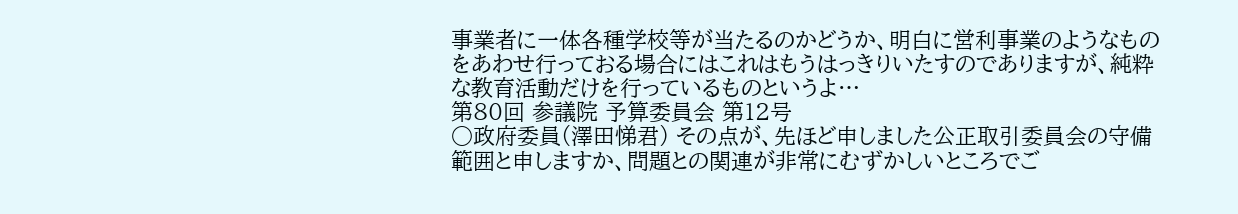事業者に一体各種学校等が当たるのかどうか、明白に営利事業のようなものをあわせ行っておる場合にはこれはもうはっきりいたすのでありますが、純粋な教育活動だけを行っているものというよ…
第80回 参議院 予算委員会 第12号
○政府委員(澤田悌君) その点が、先ほど申しました公正取引委員会の守備範囲と申しますか、問題との関連が非常にむずかしいところでご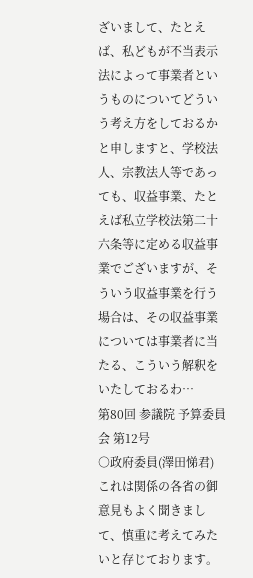ざいまして、たとえば、私どもが不当表示法によって事業者というものについてどういう考え方をしておるかと申しますと、学校法人、宗教法人等であっても、収益事業、たとえば私立学校法第二十六条等に定める収益事業でございますが、そういう収益事業を行う場合は、その収益事業については事業者に当たる、こういう解釈をいたしておるわ…
第80回 参議院 予算委員会 第12号
○政府委員(澤田悌君) これは関係の各省の御意見もよく聞きまして、慎重に考えてみたいと存じております。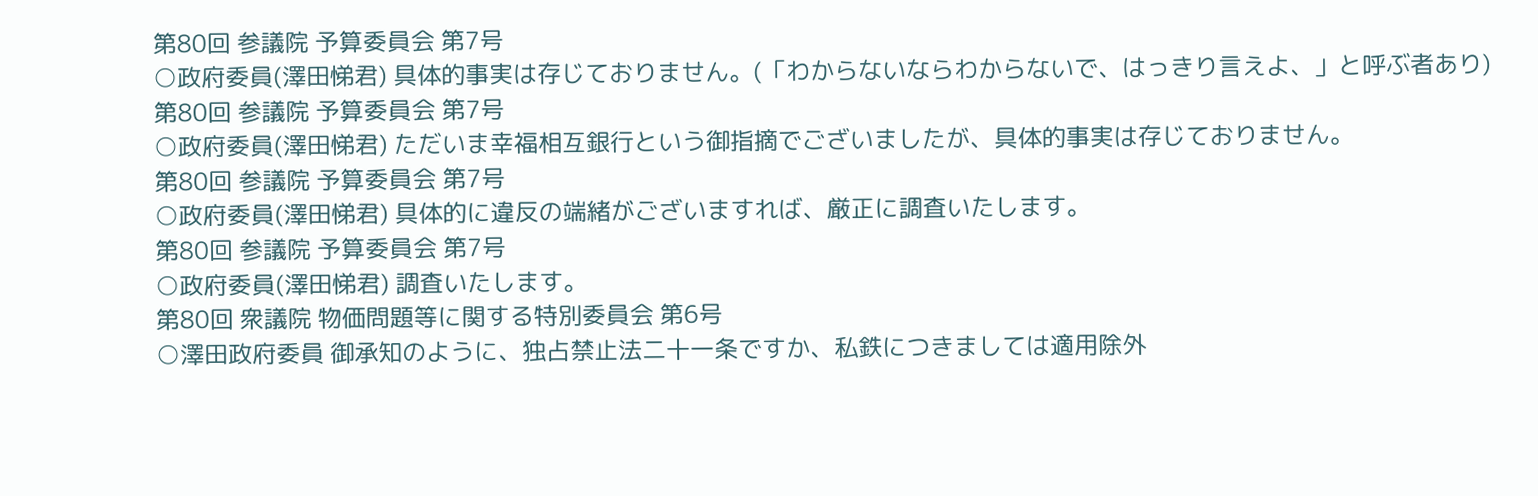第80回 参議院 予算委員会 第7号
○政府委員(澤田悌君) 具体的事実は存じておりません。(「わからないならわからないで、はっきり言えよ、」と呼ぶ者あり)
第80回 参議院 予算委員会 第7号
○政府委員(澤田悌君) ただいま幸福相互銀行という御指摘でございましたが、具体的事実は存じておりません。
第80回 参議院 予算委員会 第7号
○政府委員(澤田悌君) 具体的に違反の端緒がございますれば、厳正に調査いたします。
第80回 参議院 予算委員会 第7号
○政府委員(澤田悌君) 調査いたします。
第80回 衆議院 物価問題等に関する特別委員会 第6号
○澤田政府委員 御承知のように、独占禁止法二十一条ですか、私鉄につきましては適用除外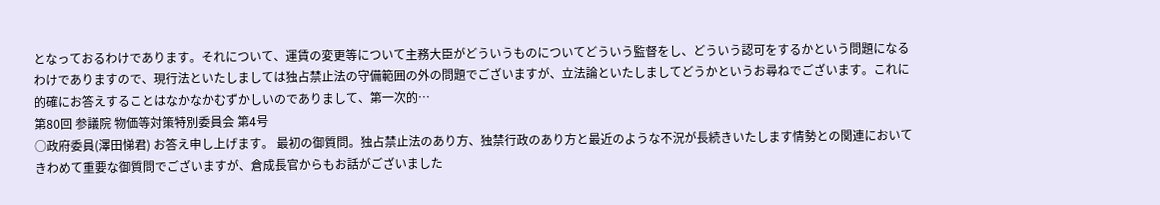となっておるわけであります。それについて、運賃の変更等について主務大臣がどういうものについてどういう監督をし、どういう認可をするかという問題になるわけでありますので、現行法といたしましては独占禁止法の守備範囲の外の問題でございますが、立法論といたしましてどうかというお尋ねでございます。これに的確にお答えすることはなかなかむずかしいのでありまして、第一次的…
第80回 参議院 物価等対策特別委員会 第4号
○政府委員(澤田悌君) お答え申し上げます。 最初の御質問。独占禁止法のあり方、独禁行政のあり方と最近のような不況が長続きいたします情勢との関連においてきわめて重要な御質問でございますが、倉成長官からもお話がございました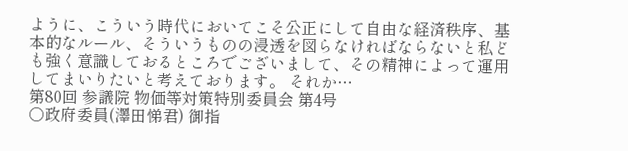ように、こういう時代においてこそ公正にして自由な経済秩序、基本的なルール、そういうものの浸透を図らなければならないと私ども強く意識しておるところでございまして、その精神によって運用してまいりたいと考えております。 それか…
第80回 参議院 物価等対策特別委員会 第4号
○政府委員(澤田悌君) 御指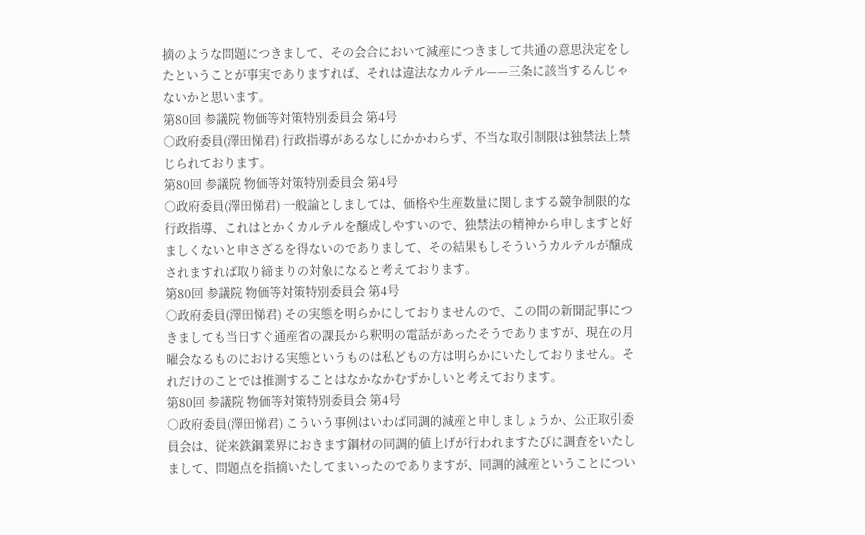摘のような問題につきまして、その会合において減産につきまして共通の意思決定をしたということが事実でありますれば、それは違法なカルテル——三条に該当するんじゃないかと思います。
第80回 参議院 物価等対策特別委員会 第4号
○政府委員(澤田悌君) 行政指導があるなしにかかわらず、不当な取引制限は独禁法上禁じられております。
第80回 参議院 物価等対策特別委員会 第4号
○政府委員(澤田悌君) 一般論としましては、価格や生産数量に関しまする競争制限的な行政指導、これはとかくカルテルを醸成しやすいので、独禁法の精神から申しますと好ましくないと申さざるを得ないのでありまして、その結果もしそういうカルテルが醸成されますれば取り締まりの対象になると考えております。
第80回 参議院 物価等対策特別委員会 第4号
○政府委員(澤田悌君) その実態を明らかにしておりませんので、この間の新聞記事につきましても当日すぐ通産省の課長から釈明の電話があったそうでありますが、現在の月曜会なるものにおける実態というものは私どもの方は明らかにいたしておりません。それだけのことでは推測することはなかなかむずかしいと考えております。
第80回 参議院 物価等対策特別委員会 第4号
○政府委員(澤田悌君) こういう事例はいわば同調的減産と申しましょうか、公正取引委員会は、従来鉄鋼業界におきます鋼材の同調的値上げが行われますたびに調査をいたしまして、問題点を指摘いたしてまいったのでありますが、同調的減産ということについ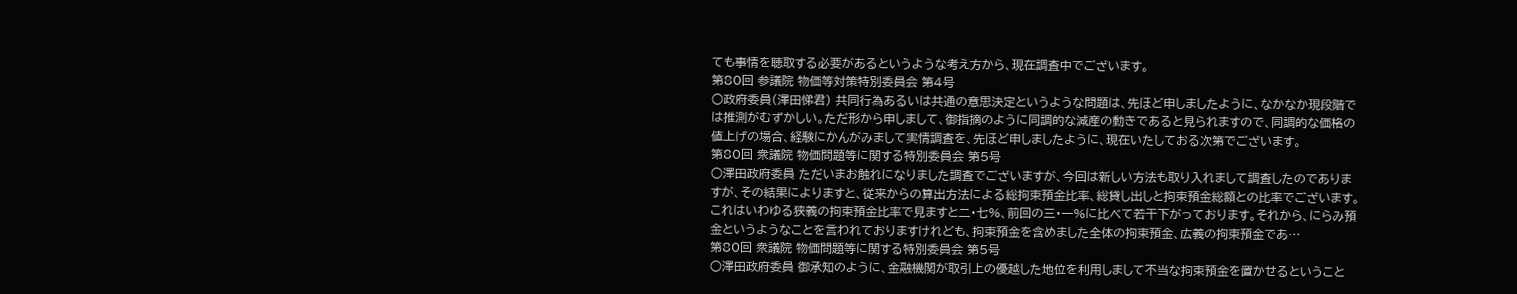ても事情を聴取する必要があるというような考え方から、現在調査中でございます。
第80回 参議院 物価等対策特別委員会 第4号
○政府委員(澤田悌君) 共同行為あるいは共通の意思決定というような問題は、先ほど申しましたように、なかなか現段階では推測がむずかしい。ただ形から申しまして、御指摘のように同調的な減産の動きであると見られますので、同調的な価格の値上げの場合、経験にかんがみまして実情調査を、先ほど申しましたように、現在いたしておる次第でございます。
第80回 衆議院 物価問題等に関する特別委員会 第5号
○澤田政府委員 ただいまお触れになりました調査でございますが、今回は新しい方法も取り入れまして調査したのでありますが、その結果によりますと、従来からの算出方法による総拘束預金比率、総貸し出しと拘束預金総額との比率でございます。これはいわゆる狭義の拘束預金比率で見ますと二・七%、前回の三・一%に比べて若干下がっております。それから、にらみ預金というようなことを言われておりますけれども、拘束預金を含めました全体の拘束預金、広義の拘束預金であ…
第80回 衆議院 物価問題等に関する特別委員会 第5号
○澤田政府委員 御承知のように、金融機関が取引上の優越した地位を利用しまして不当な拘束預金を置かせるということ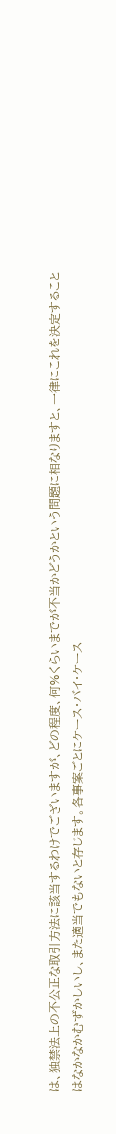は、独禁法上の不公正な取引方法に該当するわけでございますが、どの程度、何%くらいまでが不当かどうかという問題に相なりますと、一律にこれを決定することはなかなかむずかしいし、また適当でもないと存じます。各事案ごとにケース・バイ・ケース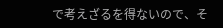で考えざるを得ないので、そ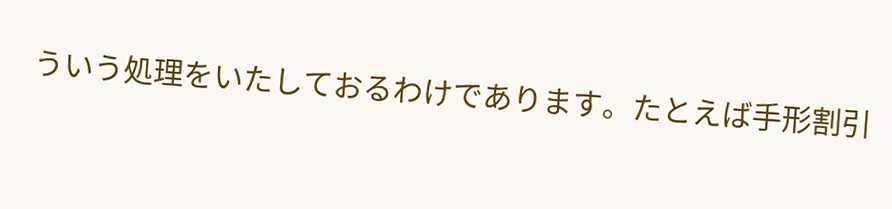ういう処理をいたしておるわけであります。たとえば手形割引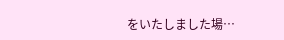をいたしました場…